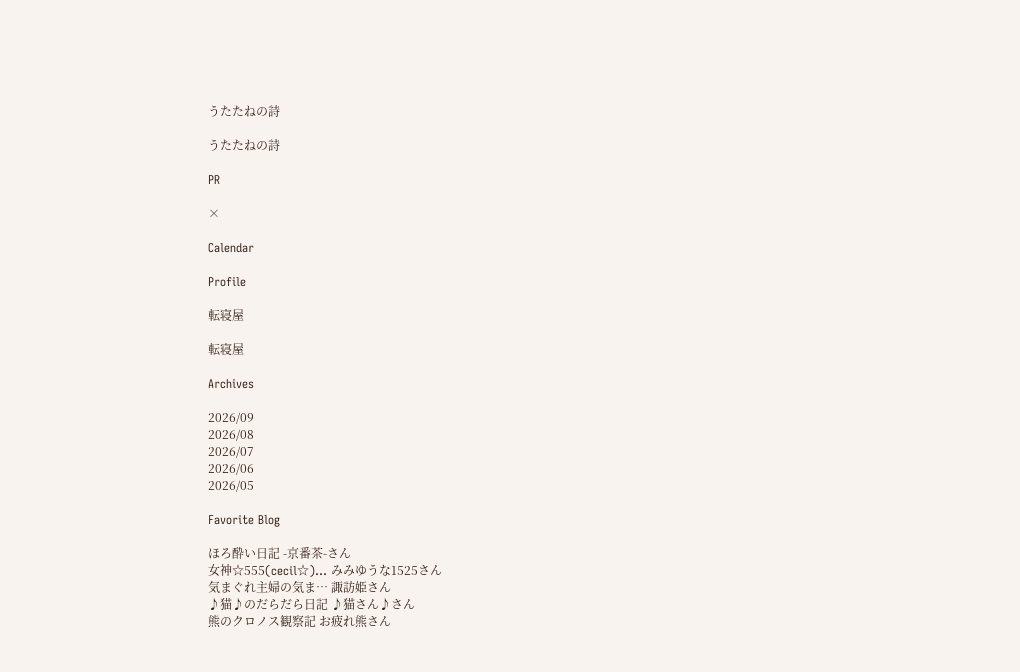うたたねの詩

うたたねの詩

PR

×

Calendar

Profile

転寝屋

転寝屋

Archives

2026/09
2026/08
2026/07
2026/06
2026/05

Favorite Blog

ほろ酔い日記 -京番茶-さん
女神☆555(cecil☆)… みみゆうな1525さん
気まぐれ主婦の気ま… 諏訪姫さん
♪猫♪のだらだら日記 ♪猫さん♪さん
熊のクロノス観察記 お疲れ熊さん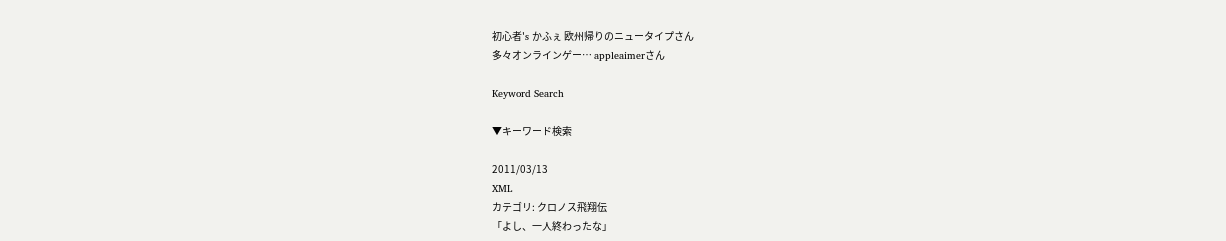初心者's かふぇ 欧州帰りのニュータイプさん
多々オンラインゲー… appleaimerさん

Keyword Search

▼キーワード検索

2011/03/13
XML
カテゴリ: クロノス飛翔伝
「よし、一人終わったな」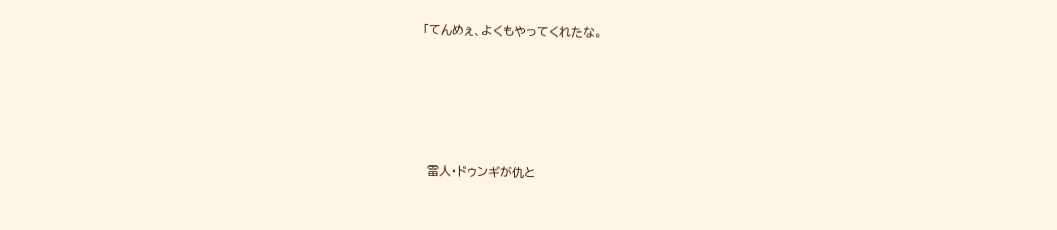「てんめぇ、よくもやってくれたな。





 雷人・ドゥンギが仇と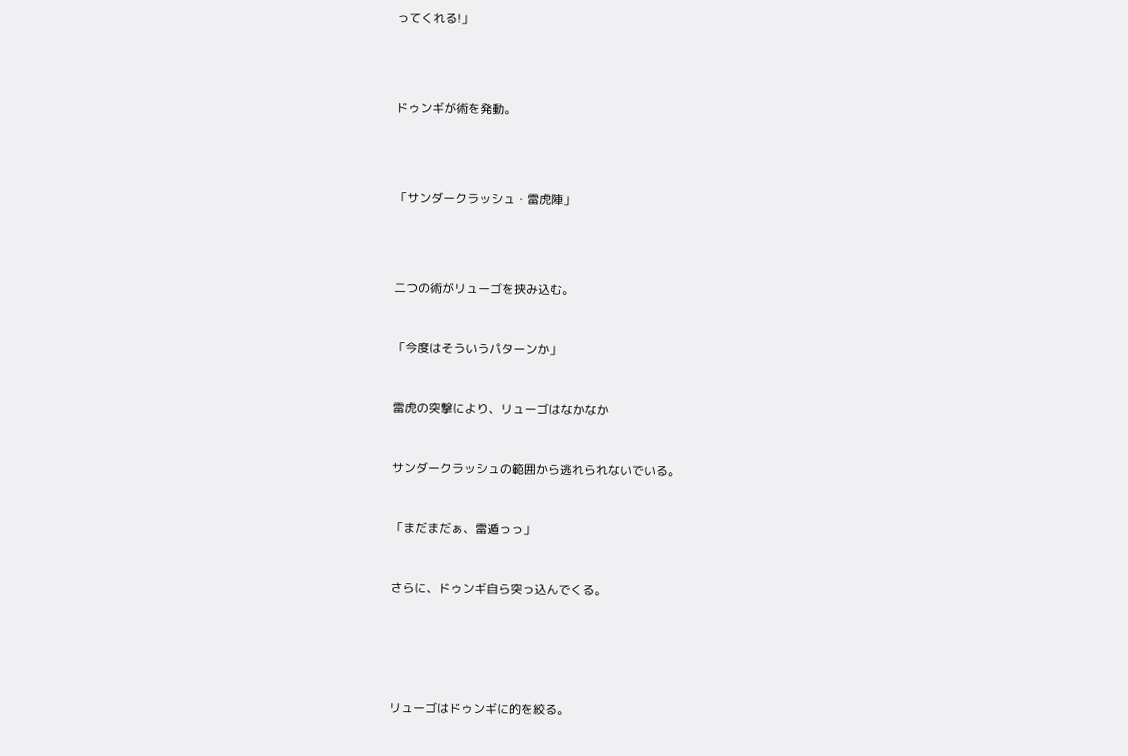ってくれる!」





ドゥンギが術を発動。





「サンダークラッシュ・雷虎陣」





二つの術がリューゴを挟み込む。



「今度はそういうパターンか」



雷虎の突撃により、リューゴはなかなか



サンダークラッシュの範囲から逃れられないでいる。



「まだまだぁ、雷遁っっ」



さらに、ドゥンギ自ら突っ込んでくる。







リューゴはドゥンギに的を絞る。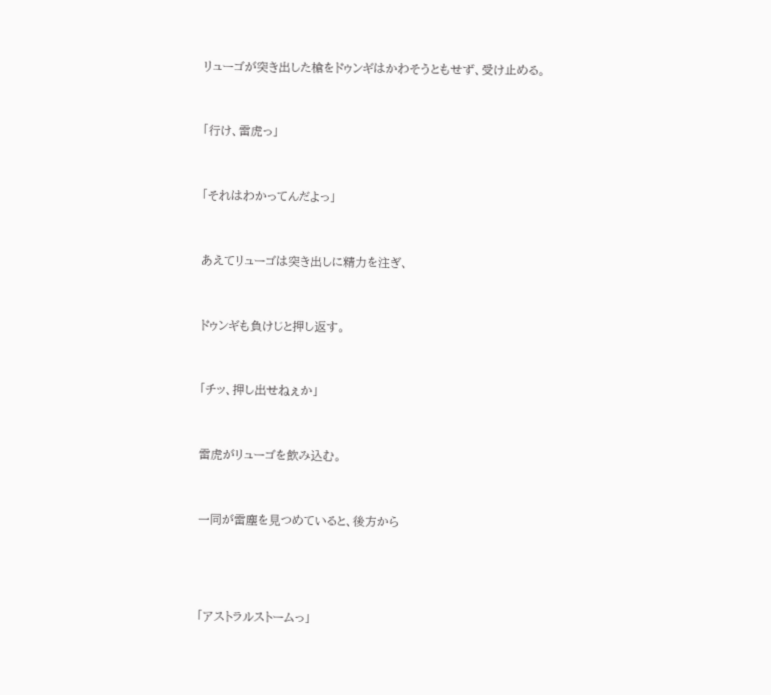リューゴが突き出した槍をドゥンギはかわそうともせず、受け止める。



「行け、雷虎っ」



「それはわかってんだよっ」



あえてリューゴは突き出しに精力を注ぎ、



ドゥンギも負けじと押し返す。



「チッ、押し出せねぇか」



雷虎がリューゴを飲み込む。



一同が雷塵を見つめていると、後方から





「アストラルストームっ」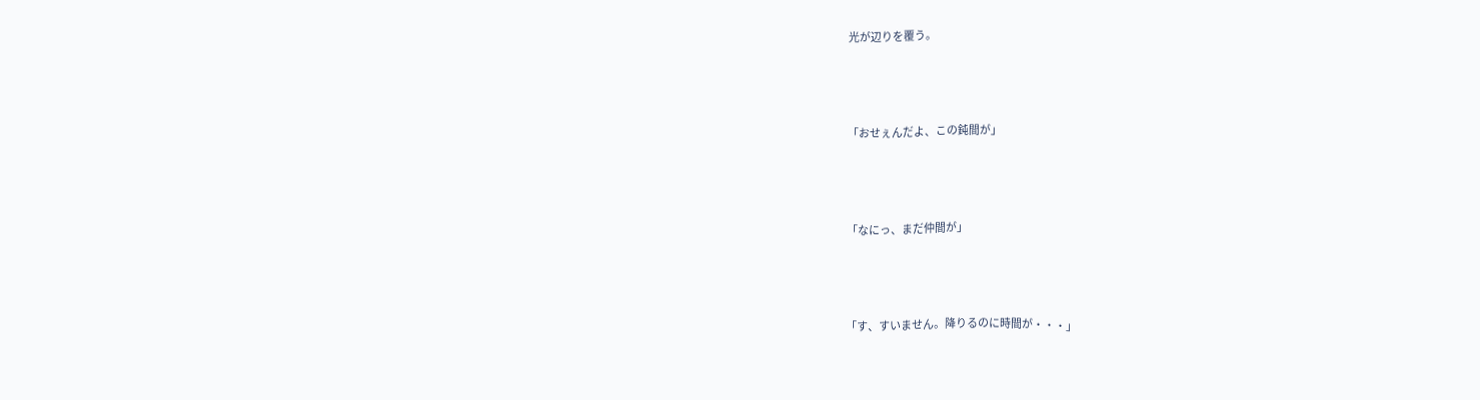光が辺りを覆う。





「おせぇんだよ、この鈍間が」





「なにっ、まだ仲間が」





「す、すいません。降りるのに時間が・・・」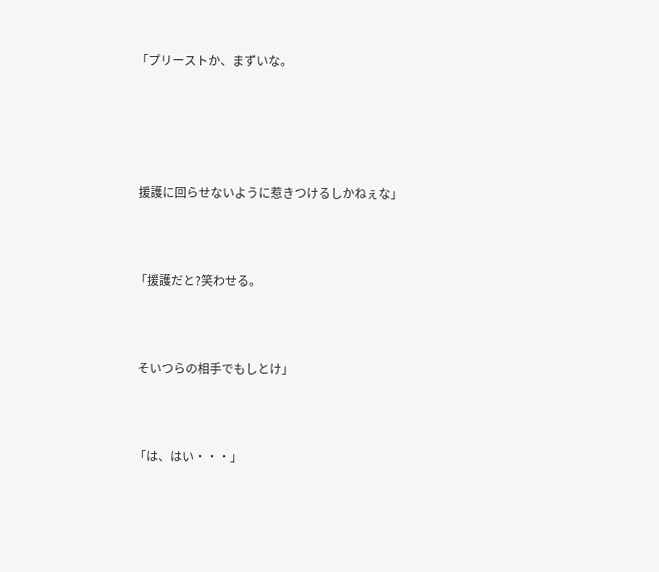「プリーストか、まずいな。





 援護に回らせないように惹きつけるしかねぇな」



「援護だと?笑わせる。



 そいつらの相手でもしとけ」



「は、はい・・・」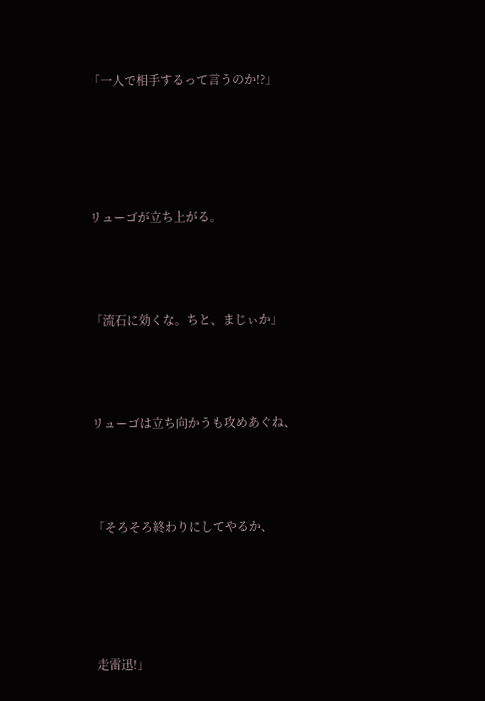「一人で相手するって言うのか!?」







リューゴが立ち上がる。





「流石に効くな。ちと、まじぃか」





リューゴは立ち向かうも攻めあぐね、





「そろそろ終わりにしてやるか、







 走雷迅!」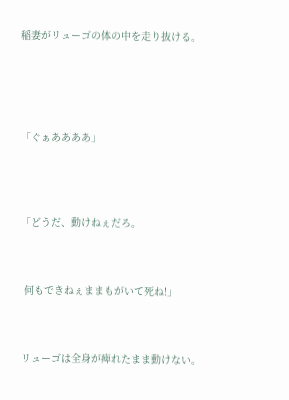稲妻がリューゴの体の中を走り抜ける。





「ぐぁああああ」




「どうだ、動けねぇだろ。



 何もできねぇままもがいて死ね!」



リューゴは全身が痺れたまま動けない。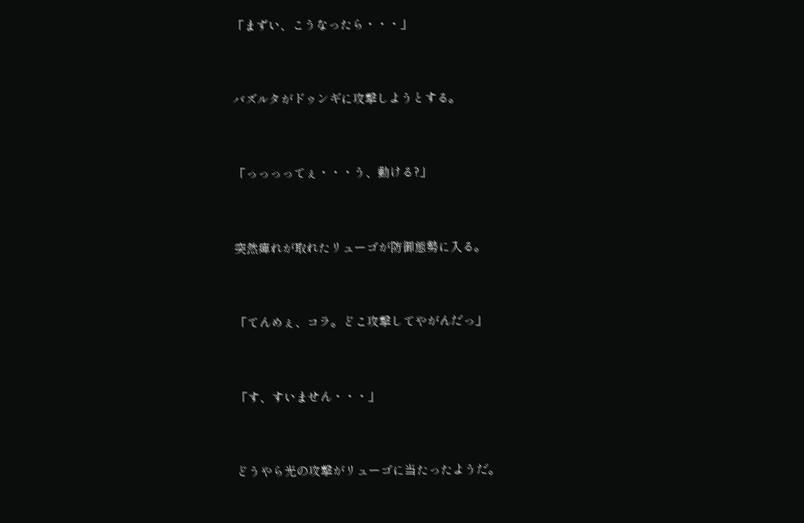「まずい、こうなったら・・・」



バズルタがドゥンギに攻撃しようとする。



「っっっってぇ・・・う、動ける?」



突然痺れが取れたリューゴが防御態勢に入る。



「てんめぇ、コラ。どこ攻撃してやがんだっ」



「す、すいません・・・」



どうやら光の攻撃がリューゴに当たったようだ。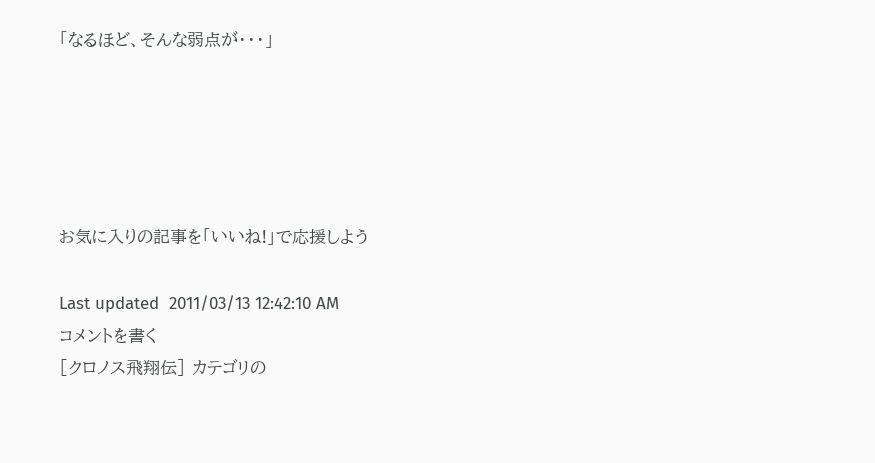「なるほど、そんな弱点が・・・」





お気に入りの記事を「いいね!」で応援しよう

Last updated  2011/03/13 12:42:10 AM
コメントを書く
[クロノス飛翔伝] カテゴリの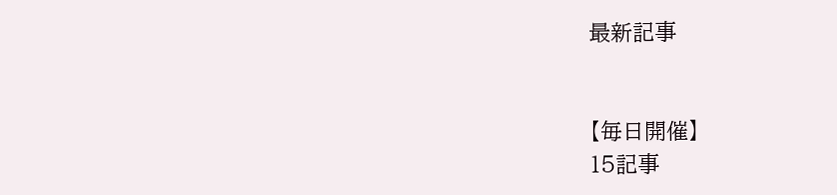最新記事


【毎日開催】
15記事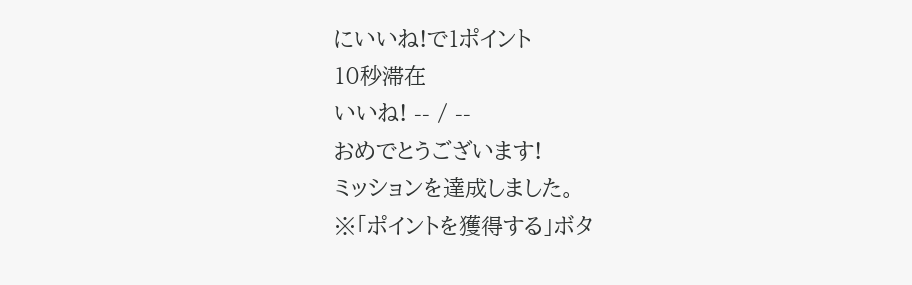にいいね!で1ポイント
10秒滞在
いいね! -- / --
おめでとうございます!
ミッションを達成しました。
※「ポイントを獲得する」ボタ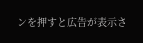ンを押すと広告が表示さ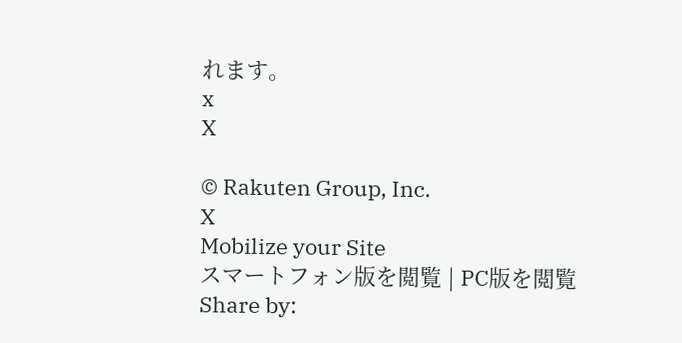れます。
x
X

© Rakuten Group, Inc.
X
Mobilize your Site
スマートフォン版を閲覧 | PC版を閲覧
Share by: